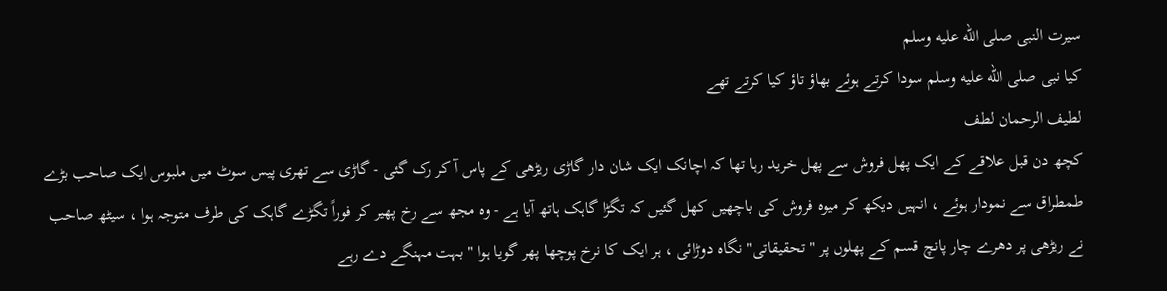سيرت النبی صلى الله عليه وسلم
كيا نبی صلى الله عليه وسلم سودا كرتے ہوئے بھاؤ تاؤ كيا كرتے تھے
لطيف الرحمان لطف
کچھ دن قبل علاقے کے ایک پھل فروش سے پھل خرید رہا تھا کہ اچانک ایک شان دار گاڑی ریڑھی کے پاس آ کر رک گئی - گاڑی سے تھری پیس سوٹ میں ملبوس ایک صاحب بڑے طمطراق سے نمودار ہوئے ، انہیں دیکھ کر میوہ فروش کی باچھیں کھل گئیں کہ تگڑا گاہک ہاتھ آیا ہے - وہ مجھ سے رخ پھیر کر فوراً تگڑے گاہک کی طرف متوجہ ہوا ، سیٹھ صاحب نے ریڑھی پر دھرے چار پانچ قسم کے پھلوں پر "تحقیقاتی" نگاہ دوڑائی ، ہر ایک کا نرخ پوچھا پھر گویا ہوا " بہت مہنگے دے رہے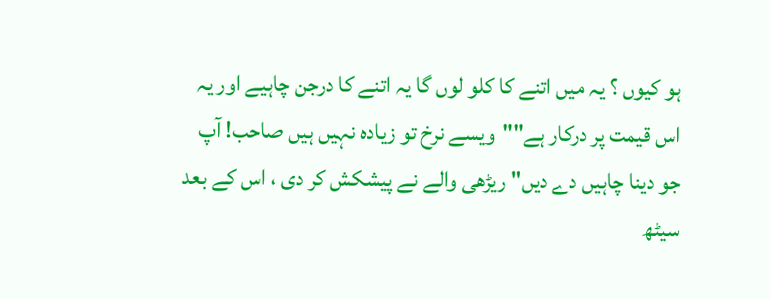ہو کیوں ؟ یہ میں اتنے کا کلو لوں گا یہ اتنے کا درجن چاہیے اور یہ اس قیمت پر درکار ہے""ویسے نرخ تو زیادہ نہیں ہیں صاحب! آپ جو دینا چاہیں دے دیں" ریڑھی والے نے پیشکش کر دی ، اس کے بعد سیٹھ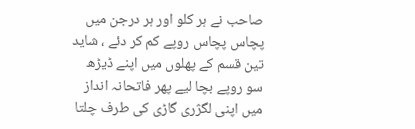صاحب نے ہر کلو اور ہر درجن میں پچاس پچاس روپے کم کر دئے ، شاید تین قسم کے پھلوں میں اپنے ڈیڑھ سو روپے بچا لیے پھر فاتحانہ انداز میں اپنی لگژری گاڑی کی طرف چلتا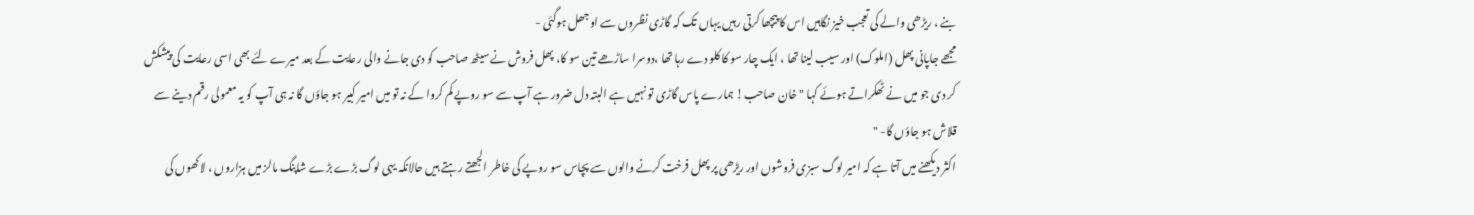بنے ، ریڑھی والے کی تعجب خیز نگاہیں اس کا پیچھا کرتی رہیں یہاں تک کہ گاڑی نظروں سے اوجھل ہوگئی -
مجھے جاپانی پھل (املوک) اور سیب لینا تھا ، ایک چار سو کا کلو دے رہا تھا ،دوسرا ساڑھے تین سو کا، پھل فروش نے سیٹھ صاحب کو دی جانے والی رعایت کے بعد میرے لئے بھی اسی رعایت کی پیشکش کر دی جو میں نے ٹھکراتے ہوئے کہا " خان صاحب! ہمارے پاس گاڑی تو نہیں ہے البتہ دل ضرور ہے آپ سے سو روپے کم کروا کے نہ تو میں امیر کبیر ہو جاؤں گا نہ ہی آپ کو یہ معمولی رقم دینے سے قلاش ہو جاؤں گا- "
اکثر دیکھنے میں آتا ہے کہ امیر لوگ سبزی فروشوں اور ریڑھی پر پھل فرخت کرنے والوں سے پچاس سو روپے کی خاطر الجھتے رہتے ہیں حالانکہ یہی لوگ بڑے بڑے شاپنگ مالز میں ہزاروں ، لاکھوں کی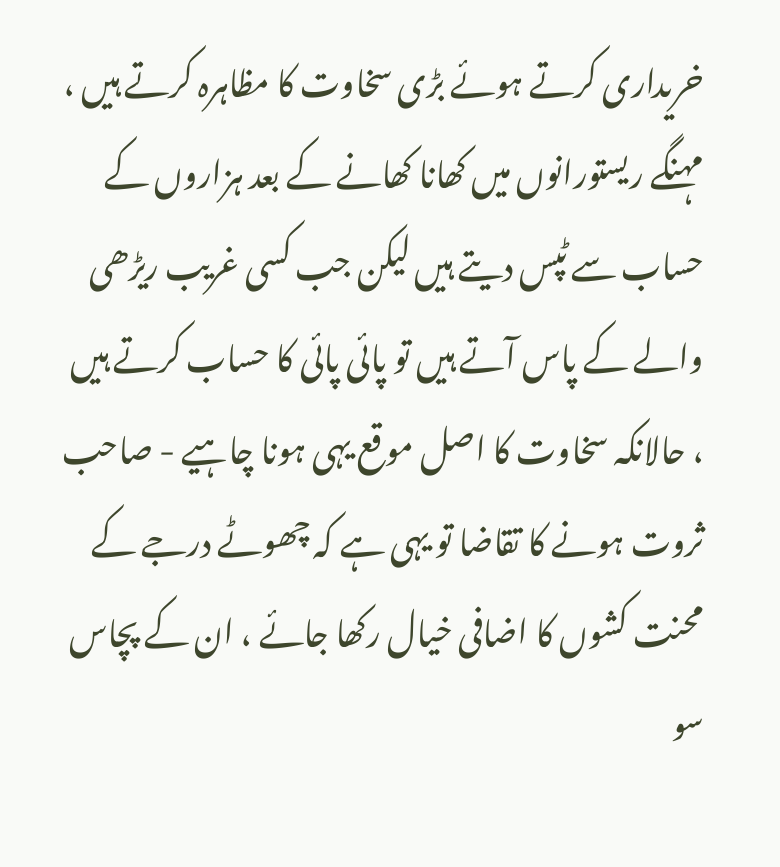خریداری کرتے ہوئے بڑی سخاوت کا مظاہرہ کرتے ہیں ، مہنگے ریستورانوں میں کھانا کھانے کے بعد ہزاروں کے حساب سے ٹپس دیتے ہیں لیکن جب کسی غریب ریڑھی والے کے پاس آتے ہیں تو پائی پائی کا حساب کرتے ہیں ، حالانکہ سخاوت کا اصل موقع یہی ہونا چاہیے - صاحب ثروت ہونے کا تقاضا تو یہی ہے کہ چھوٹے درجے کے محنت کشوں کا اضافی خیال رکھا جائے ، ان کے پچاس سو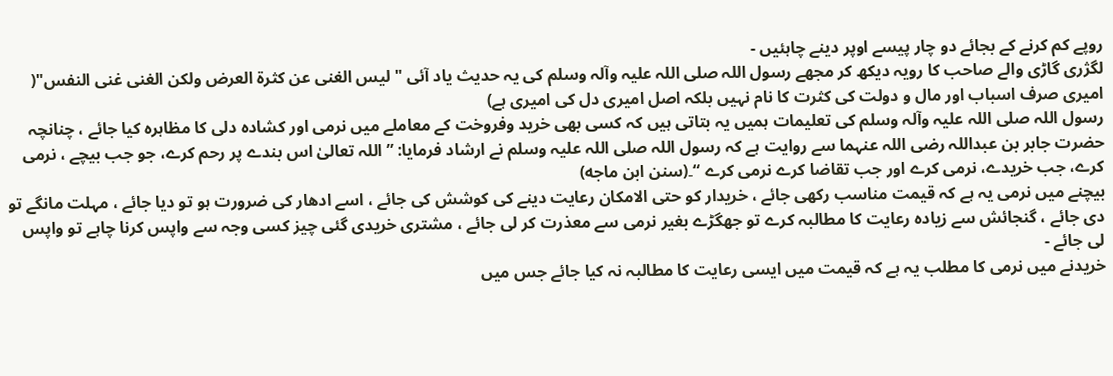روپے کم کرنے کے بجائے دو چار پیسے اوپر دینے چاہئیں -
لگژری گاڑی والے صاحب کا رویہ دیکھ کر مجھے رسول اللہ صلی اللہ علیہ وآلہ وسلم کی یہ حدیث یاد آئی " لیس الغنی عن کثرۃ العرض ولکن الغنی غنی النفس"( امیری صرف اسباب اور مال و دولت کی کثرت کا نام نہیں بلکہ اصل امیری دل کی امیری ہے)
رسول اللہ صلی اللہ علیہ وآلہ وسلم کی تعلیمات ہمیں یہ بتاتی ہیں کہ کسی بھی خرید وفروخت کے معاملے میں نرمی اور کشادہ دلی کا مظاہرہ کیا جائے ، چنانچہ حضرت جابر بن عبداللہ رضی اللہ عنہما سے روایت ہے کہ رسول اللہ صلی اللہ علیہ وسلم نے ارشاد فرمایا: ”اللہ تعالیٰ اس بندے پر رحم کرے، جو جب بیچے ، نرمی کرے، جب خریدے، نرمی کرے اور جب تقاضا کرے نرمی کرے “۔(سنن ابن ماجه)
بیچنے میں نرمی یہ ہے کہ قیمت مناسب رکھی جائے ، خریدار کو حتی الامکان رعایت دینے کی کوشش کی جائے ، اسے ادھار کی ضرورت ہو تو دیا جائے ، مہلت مانگے تو دی جائے ، گنجائش سے زیادہ رعایت کا مطالبہ کرے تو جھگڑے بغیر نرمی سے معذرت کر لی جائے ، مشتری خریدی گئی چیز کسی وجہ سے واپس کرنا چاہے تو واپس لی جائے -
خریدنے میں نرمی کا مطلب یہ ہے کہ قیمت میں ایسی رعایت کا مطالبہ نہ کیا جائے جس میں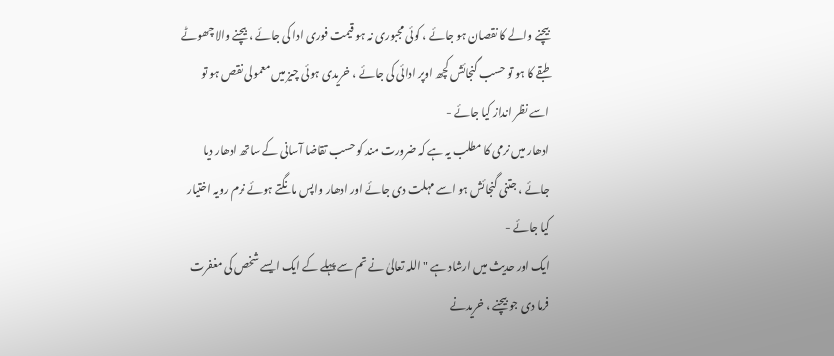بیچنے والے کا نقصان ہو جائے ، کوئی مجبوری نہ ہو قیمت فوری ادا کی جائے ، بیچنے والا چھوٹے طبقے کا ہو تو حسب گنجائش کچھ اوپر ادائی کی جائے ، خریدی ہوئی چیز میں معمولی نقص ہو تو اسے نظر انداز کیا جائے -
ادھار میں نرمی کا مطلب یہ ہے کہ ضرورت مند کو حسب تقاضا آسانی کے ساتھ ادھار دیا جائے ، جتنی گنجائش ہو اسے مہلت دی جائے اور ادھار واپس مانگتے ہوئے نرم رویہ اختیار کیا جائے -
ایک اور حدیث میں ارشاد ہے " اللہ تعالیٰ نے تم سے پہلے کے ایک ایسے شخص کی مغفرت فرما دی جو بیچنے ، خریدنے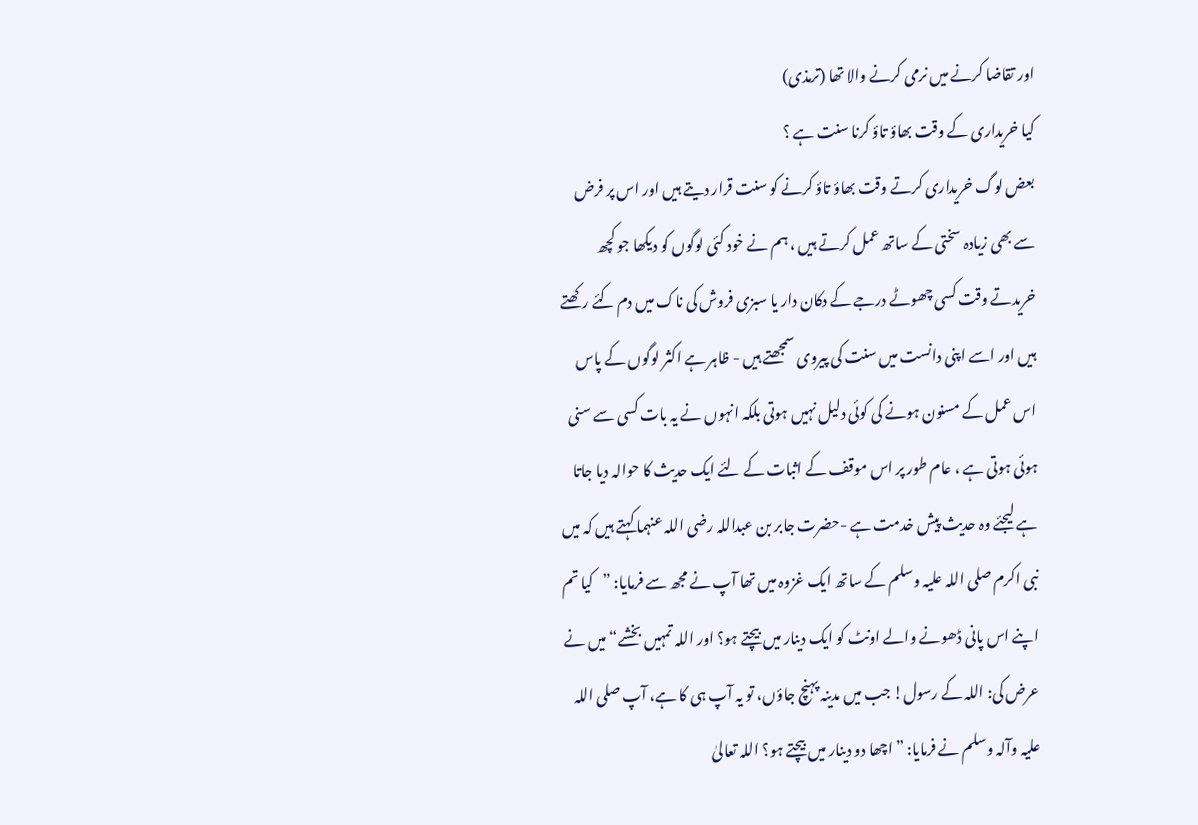اور تقاضا کرنے میں نرمی کرنے والا تھا (ترمذی)
کیا خریداری کے وقت بھاؤ تاؤ کرنا سنت ہے ؟
بعض لوگ خریداری کرتے وقت بھاؤ تاؤ کرنے کو سنت قرار دیتے ہیں اور اس پر فرض سے بھی زیادہ سختی کے ساتھ عمل کرتے ہیں ، ہم نے خود کئی لوگوں کو دیکھا جو کچھ خریدتے وقت کسی چھوٹے درجے کے دکان دار یا سبزی فروش کی ناک میں دم کئے رکھتے ہیں اور اسے اپنی دانست میں سنت کی پیروی سمجھتے ہیں - ظاہر ہے اکثر لوگوں کے پاس اس عمل کے مسنون ہونے کی کوئی دلیل نہیں ہوتی بلکہ انہوں نے یہ بات کسی سے سنی ہوئی ہوتی ہے ، عام طور پر اس موقف کے اثبات کے لئے ایک حدیث کا حوالہ دیا جاتا ہے لیجئے وہ حدیث پیش خدمت ہے -حضرت جابر بن عبداللہ رضی اللہ عنہما کہتے ہیں کہ میں نبی اکرم صلی اللہ علیہ وسلم کے ساتھ ایک غزوہ میں تھا آپ نے مجھ سے فرمایا: ”کیا تم اپنے اس پانی ڈھونے والے اونٹ کو ایک دینار میں بیچتے ہو؟ اور اللہ تمہیں بخشے“ میں نے عرض کی: اللہ کے رسول! جب میں مدینہ پہنچ جاؤں، تو یہ آپ ہی کا ہے، آپ صلی اللہ علیہ وآلہ وسلم نے فرمایا: ”اچھا دو دینار میں بیچتے ہو؟ اللہ تعالیٰ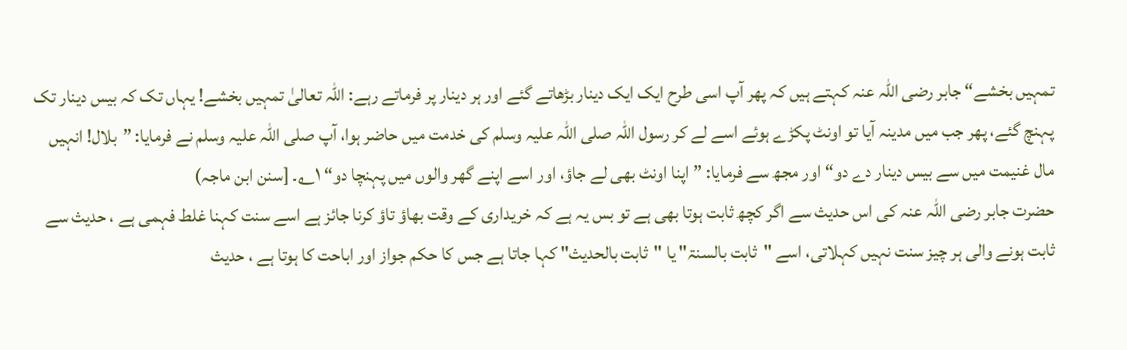تمہیں بخشے“ جابر رضی اللہ عنہ کہتے ہیں کہ پھر آپ اسی طرح ایک ایک دینار بڑھاتے گئے اور ہر دینار پر فرماتے رہے: اللہ تعالیٰ تمہیں بخشے! یہاں تک کہ بیس دینار تک پہنچ گئے، پھر جب میں مدینہ آیا تو اونٹ پکڑے ہوئے اسے لے کر رسول اللہ صلی اللہ علیہ وسلم کی خدمت میں حاضر ہوا، آپ صلی اللہ علیہ وسلم نے فرمایا: ”بلال! انہیں مال غنیمت میں سے بیس دینار دے دو“ اور مجھ سے فرمایا: ”اپنا اونٹ بھی لے جاؤ، اور اسے اپنے گھر والوں میں پہنچا دو“ ۱؎۔ [سنن ابن ماجہ)
حضرت جابر رضی اللہ عنہ کی اس حدیث سے اگر کچھ ثابت ہوتا بھی ہے تو بس یہ ہے کہ خریداری کے وقت بھاؤ تاؤ کرنا جائز ہے اسے سنت کہنا غلط فہمی ہے ، حدیث سے ثابت ہونے والی ہر چیز سنت نہیں کہلاتی، اسے "ثابت بالسنۃ" یا "ثابت بالحدیث" کہا جاتا ہے جس کا حکم جواز اور اباحت کا ہوتا ہے ، حدیث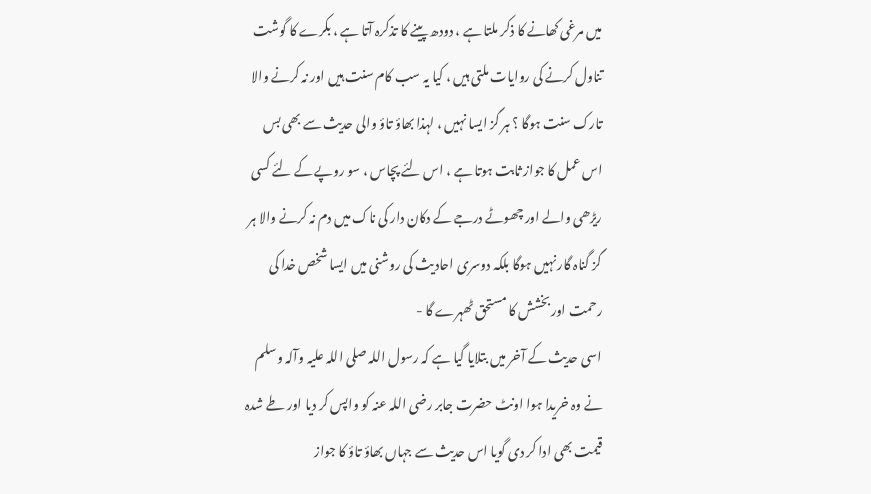میں مرغی کھانے کا ذکر ملتا ہے ، دودھ پینے کا تذکرہ آتا ہے ، بکرے کا گوشت تناول کرنے کی روایات ملتی ہیں ، کیا یہ سب کام سنت ہیں اور نہ کرنے والا تارک سنت ہوگا ؟ ہر گز ایسا نہیں ، لہذا بھاؤ تاؤ والی حدیث سے بھی بس اس عمل کا جواز ثابت ہوتا ہے ، اس لئے پچاس ، سو روپے کے لئے کسی ریڑھی والے اور چھوٹے درجے کے دکان دار کی ناک میں دم نہ کرنے والا ہر گز گناہ گار نہیں ہوگا بلکہ دوسری احادیث کی روشنی میں ایسا شخص خدا کی رحمت اور بخشش کا مستحق ٹھہرے گا -
اسی حدیث کے آخر میں بتلایا گیا ہے کہ رسول اللہ صلی اللہ علیہ وآلہ وسلم نے وہ خریدا ہوا اونٹ حضرت جابر رضی اللہ عنہ کو واپس کر دیا اور طے شدہ قیمت بھی ادا کر دی گویا اس حدیث سے جہاں بھاؤ تاؤ کا جواز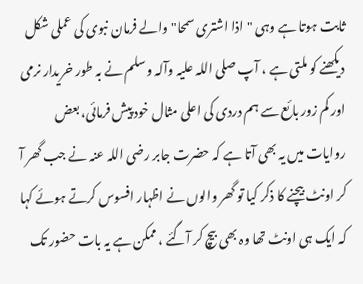ثابت ہوتا ہے وہی "اذا اشتری سمحا" والے فرمان نبوی کی عملی شکل دیکھنے کو ملتی ہے ، آپ صلی اللہ علیہ وآلہ وسلم نے بہ طور خریدار نرمی اور کم زور بائع سے ہم دردی کی اعلی مثال خود پیش فرمائی، بعض روایات میں یہ بھی آتا ہے کہ حضرت جابر رضی اللہ عنہ نے جب گھر آ کر اونٹ بیچنے کا ذکر کیا تو گھر والوں نے اظہار افسوس کرتے ہوئے کہا کہ ایک ہی اونٹ تھا وہ بھی بیچ کر آگئے ، ممکن ہے یہ بات حضور تک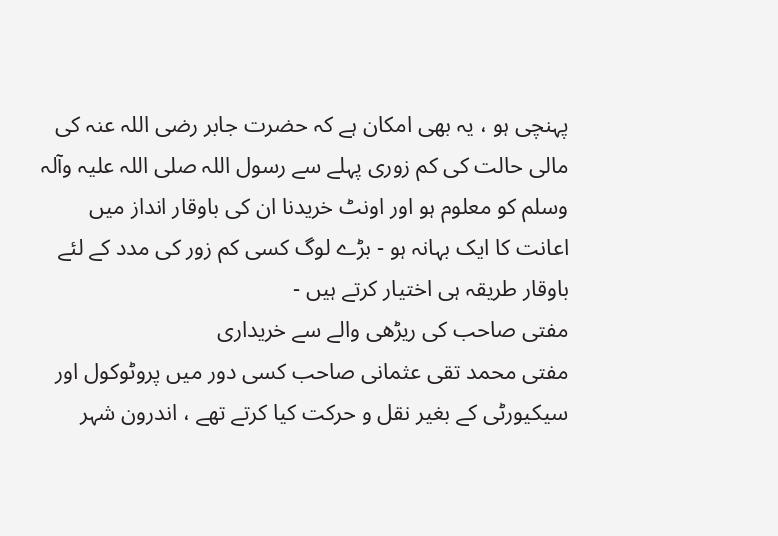پہنچی ہو ، یہ بھی امکان ہے کہ حضرت جابر رضی اللہ عنہ کی مالی حالت کی کم زوری پہلے سے رسول اللہ صلی اللہ علیہ وآلہ وسلم کو معلوم ہو اور اونٹ خریدنا ان کی باوقار انداز میں اعانت کا ایک بہانہ ہو - بڑے لوگ کسی کم زور کی مدد کے لئے باوقار طریقہ ہی اختیار کرتے ہیں -
مفتی صاحب کی ریڑھی والے سے خریداری
مفتی محمد تقی عثمانی صاحب کسی دور میں پروٹوکول اور سیکیورٹی کے بغیر نقل و حرکت کیا کرتے تھے ، اندرون شہر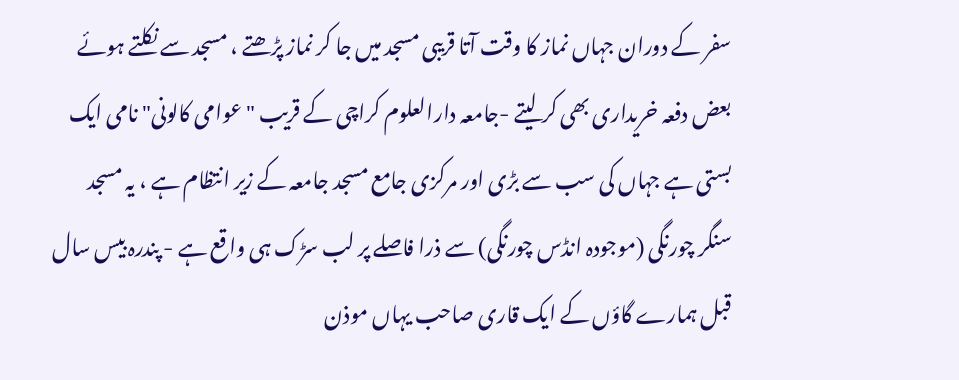سفر کے دوران جہاں نماز کا وقت آتا قریبی مسجد میں جا کر نماز پڑھتے ، مسجد سے نکلتے ہوئے بعض دفعہ خریداری بھی کر لیتے -جامعہ دارالعلوم کراچی کے قریب "عوامی کالونی" نامی ایک بستی ہے جہاں کی سب سے بڑی اور مرکزی جامع مسجد جامعہ کے زیر انتظام ہے ، یہ مسجد سنگر چورنگی (موجودہ انڈس چورنگی) سے ذرا فاصلے پر لب سڑک ہی واقع ہے - پندرہ بیس سال قبل ہمارے گاؤں کے ایک قاری صاحب یہاں موذن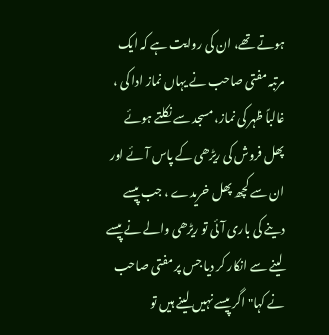ہوتے تھے، ان کی روایت ہے کہ ایک مرتبہ مفتی صاحب نے یہاں نماز ادا کی ، غالباً ظہر کی نماز، مسجد سے نکلتے ہوئے پھل فروش کی ریڑھی کے پاس آئے اور ان سے کچھ پھل خریدے ، جب پیسے دینے کی باری آئی تو ریڑھی والے نے پیسے لینے سے انکار کر دیا جس پر مفتی صاحب نے کہا" اگر پیسے نہیں لینے ہیں تو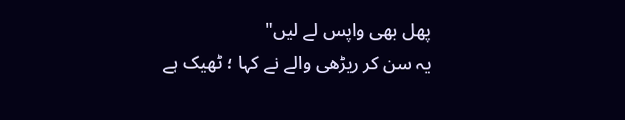پھل بھی واپس لے لیں"
یہ سن کر ریڑھی والے نے کہا ؛ ٹھیک ہے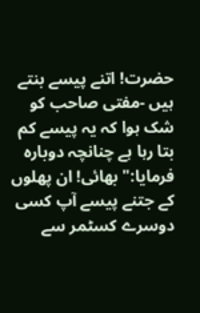حضرت! اتنے پیسے بنتے ہیں -مفتی صاحب کو شک ہوا کہ یہ پیسے کم بتا رہا ہے چنانچہ دوبارہ فرمایا:" بھائی! ان پھلوں کے جتنے پیسے آپ کسی دوسرے کسٹمر سے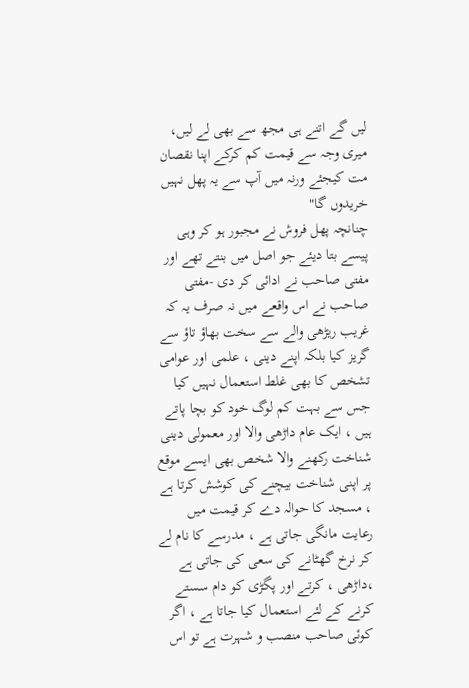لیں گے اتنے ہی مجھ سے بھی لے لیں، میری وجہ سے قیمت کم کرکے اپنا نقصان مت کیجئے ورنہ میں آپ سے یہ پھل نہیں خریدوں گا"
چنانچہ پھل فروش نے مجبور ہو کر وہی پیسے بتا دیئے جو اصل میں بنتے تھے اور مفتی صاحب نے ادائی کر دی -مفتی صاحب نے اس واقعے میں نہ صرف یہ کہ غریب ریڑھی والے سے سخت بھاؤ تاؤ سے گریز کیا بلکہ اپنے دینی ، علمی اور عوامی تشخص کا بھی غلط استعمال نہیں کیا جس سے بہت کم لوگ خود کو بچا پاتے ہیں ، ایک عام داڑھی والا اور معمولی دینی شناخت رکھنے والا شخص بھی ایسے موقع پر اپنی شناخت بیچنے کی کوشش کرتا ہے ، مسجد کا حوالہ دے کر قیمت میں رعایت مانگی جاتی ہے ، مدرسے کا نام لے کر نرخ گھٹانے کی سعی کی جاتی ہے ،داڑھی ، کرتے اور پگڑی کو دام سستے کرنے کے لئے استعمال کیا جاتا ہے ، اگر کوئی صاحب منصب و شہرت ہے تو اس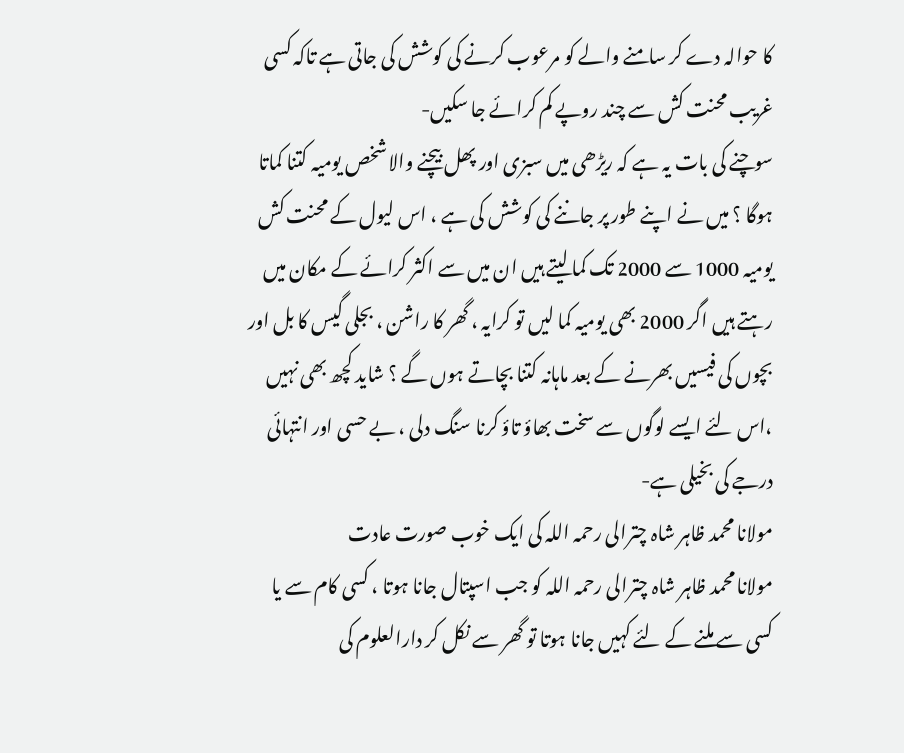کا حوالہ دے کر سامنے والے کو مرعوب کرنے کی کوشش کی جاتی ہے تاکہ کسی غریب محنت کش سے چند روپے کم کرائے جا سکیں-
سوچنے کی بات یہ ہے کہ ریڑھی میں سبزی اور پھل بیچنے والا شخص یومیہ کتنا کماتا ہوگا ؟ میں نے اپنے طور پر جاننے کی کوشش کی ہے ، اس لیول کے محنت کش یومیہ 1000 سے 2000 تک کما لیتے ہیں ان میں سے اکثر کرائے کے مکان میں رہتے ہیں اگر 2000 بھی یومیہ کما لیں تو کرایہ ، گھر کا راشن ، بجلی گیس کا بل اور بچوں کی فیسیں بھرنے کے بعد ماہانہ کتنا بچاتے ہوں گے ؟ شاید کچھ بھی نہیں ،اس لئے ایسے لوگوں سے سخت بھاؤ تاؤ کرنا سنگ دلی ، بے حسی اور انتہائی درجے کی بخیلی ہے-
مولانا محمد ظاہر شاہ چترالی رحمہ اللہ کی ایک خوب صورت عادت
مولانا محمد ظاہر شاہ چترالی رحمہ اللہ کو جب اسپتال جانا ہوتا ، کسی کام سے یا کسی سے ملنے کے لئے کہیں جانا ہوتا تو گھر سے نکل کر دارالعلوم کی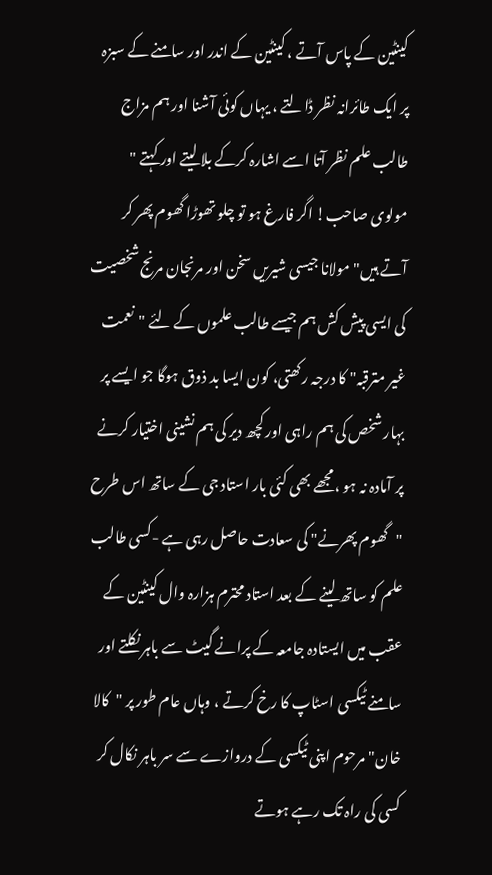کینٹین کے پاس آتے ، کینٹین کے اندر اور سامنے کے سبزہ پر ایک طائرانہ نظر ڈالتے ، یہاں کوئی آشنا اور ہم مزاج طالب علم نظر آتا اسے اشارہ کرکے بلا لیتے اور کہتے " مولوی صاحب! اگر فارغ ہو تو چلو تھوڑا گھوم پھر کر آتے ہیں"مولانا جیسی شیریں سخن اور مرنجان مرنج شخصیت کی ایسی پیش کش ہم جیسے طالب علموں کے لئے "نعمت غیر مترقبہ" کا درجہ رکھتی، کون ایسا بد ذوق ہوگا جو ایسے پر بہار شخص کی ہم راہی اور کچھ دیر کی ہم نشینی اختیار کرنے پر آمادہ نہ ہو ،مجھے بھی کئی بار استاد جی کے ساتھ اس طرح "گھوم پھرنے" کی سعادت حاصل رہی ہے -کسی طالب علم کو ساتھ لینے کے بعد استاد محترم ہزارہ وال کینٹین کے عقب میں ایستادہ جامعہ کے پرانے گیٹ سے باہر نکلتے اور سامنے ٹیکسی اسٹاپ کا رخ کرتے ، وہاں عام طور پر "کالا خان" مرحوم اپنی ٹیکسی کے دروازے سے سر باہر نکال کر کسی کی راہ تک رہے ہوتے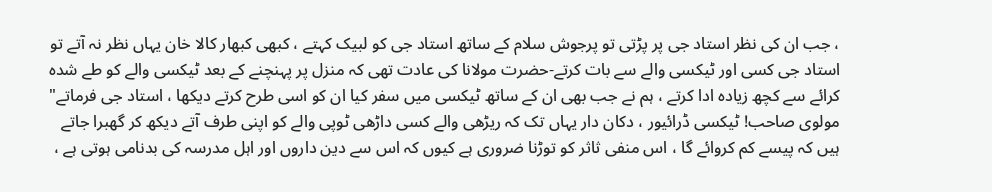، جب ان کی نظر استاد جی پر پڑتی تو پرجوش سلام کے ساتھ استاد جی کو لبیک کہتے ، کبھی کبھار کالا خان یہاں نظر نہ آتے تو استاد جی کسی اور ٹیکسی والے سے بات کرتے-حضرت مولانا کی عادت تھی کہ منزل پر پہنچنے کے بعد ٹیکسی والے کو طے شدہ کرائے سے کچھ زیادہ ادا کرتے ، ہم نے جب بھی ان کے ساتھ ٹیکسی میں سفر کیا ان کو اسی طرح کرتے دیکھا ، استاد جی فرماتے" مولوی صاحب! ٹیکسی ڈرائیور ، دکان دار یہاں تک کہ ریڑھی والے کسی داڑھی ٹوپی والے کو اپنی طرف آتے دیکھ کر گھبرا جاتے ہیں کہ پیسے کم کروائے گا ، اس منفی ثاثر کو توڑنا ضروری ہے کیوں کہ اس سے دین داروں اور اہل مدرسہ کی بدنامی ہوتی ہے ،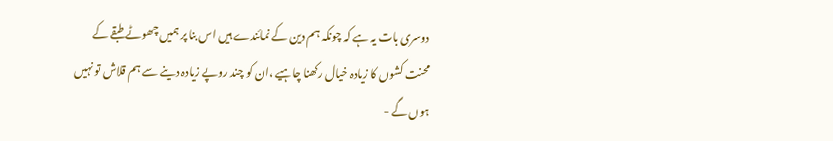دوسری بات یہ ہے کہ چونکہ ہم دین کے نمائندے ہیں اس بنا پر ہمیں چھوٹے طبقے کے محنت کشوں کا زیادہ خیال رکھنا چاہیے ،ان کو چند روپے زیادہ دینے سے ہم قلاش تو نہیں ہوں گے -